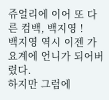쥬얼리에 이어 또 다른 컴백, 백지영 !
백지영 역시 이젠 가요계에 언니가 되어버렸다.
하지만 그럼에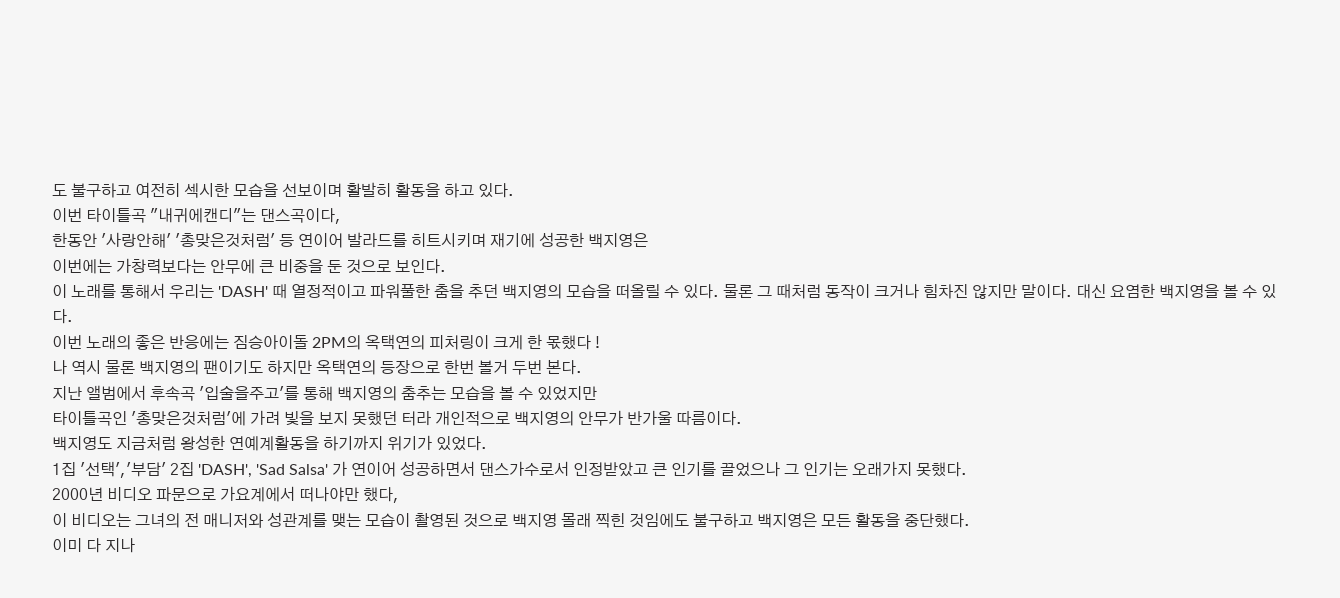도 불구하고 여전히 섹시한 모습을 선보이며 활발히 활동을 하고 있다.
이번 타이틀곡 "내귀에캔디"는 댄스곡이다,
한동안 '사랑안해' '총맞은것처럼' 등 연이어 발라드를 히트시키며 재기에 성공한 백지영은
이번에는 가창력보다는 안무에 큰 비중을 둔 것으로 보인다.
이 노래를 통해서 우리는 'DASH' 때 열정적이고 파워풀한 춤을 추던 백지영의 모습을 떠올릴 수 있다. 물론 그 때처럼 동작이 크거나 힘차진 않지만 말이다. 대신 요염한 백지영을 볼 수 있다.
이번 노래의 좋은 반응에는 짐승아이돌 2PM의 옥택연의 피처링이 크게 한 몫했다 !
나 역시 물론 백지영의 팬이기도 하지만 옥택연의 등장으로 한번 볼거 두번 본다.
지난 앨범에서 후속곡 '입술을주고'를 통해 백지영의 춤추는 모습을 볼 수 있었지만
타이틀곡인 '총맞은것처럼'에 가려 빛을 보지 못했던 터라 개인적으로 백지영의 안무가 반가울 따름이다.
백지영도 지금처럼 왕성한 연예계활동을 하기까지 위기가 있었다.
1집 '선택','부담' 2집 'DASH', 'Sad Salsa' 가 연이어 성공하면서 댄스가수로서 인정받았고 큰 인기를 끌었으나 그 인기는 오래가지 못했다.
2000년 비디오 파문으로 가요계에서 떠나야만 했다,
이 비디오는 그녀의 전 매니저와 성관계를 맺는 모습이 촬영된 것으로 백지영 몰래 찍힌 것임에도 불구하고 백지영은 모든 활동을 중단했다.
이미 다 지나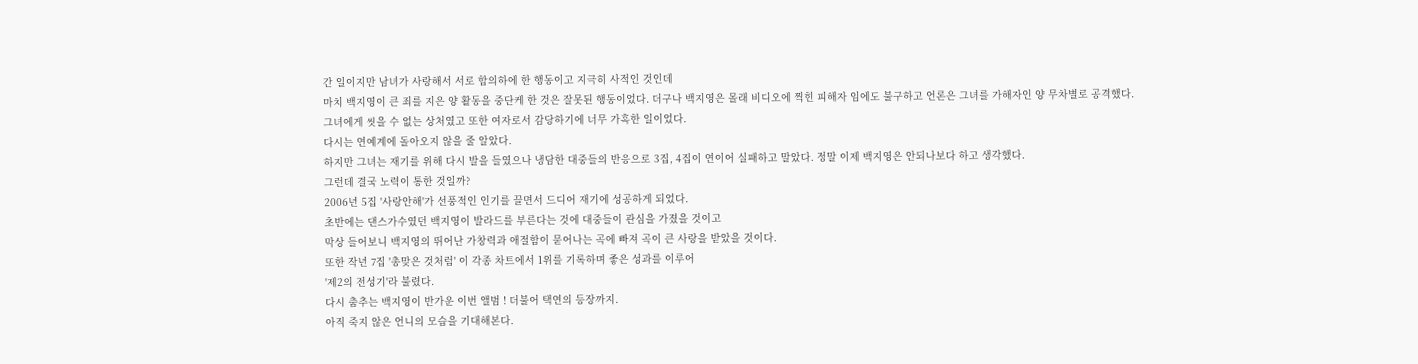간 일이지만 남녀가 사랑해서 서로 합의하에 한 행동이고 지극히 사적인 것인데
마치 백지영이 큰 죄를 지은 양 활동을 중단케 한 것은 잘못된 행동이었다. 더구나 백지영은 몰래 비디오에 찍힌 피해자 임에도 불구하고 언론은 그녀를 가해자인 양 무차별로 공격했다.
그녀에게 씻을 수 없는 상처였고 또한 여자로서 감당하기에 너무 가혹한 일이었다.
다시는 연예계에 돌아오지 않을 줄 알았다.
하지만 그녀는 재기를 위해 다시 발을 들였으나 냉담한 대중들의 반응으로 3집, 4집이 연이어 실패하고 말았다. 정말 이제 백지영은 안되나보다 하고 생각했다.
그런데 결국 노력이 통한 것일까?
2006년 5집 '사랑안해'가 선풍적인 인기를 끌면서 드디어 재기에 성공하게 되었다.
초반에는 댄스가수였던 백지영이 발라드를 부른다는 것에 대중들이 관심을 가졌을 것이고
막상 들어보니 백지영의 뛰어난 가창력과 애절함이 묻어나는 곡에 빠져 곡이 큰 사랑을 받았을 것이다.
또한 작년 7집 '총맞은 것처럼' 이 각종 차트에서 1위를 기록하며 좋은 성과를 이루어
'제2의 전성기'라 불렸다.
다시 춤추는 백지영이 반가운 이번 앨범 ! 더불어 택연의 등장까지.
아직 죽지 않은 언니의 모습을 기대해본다.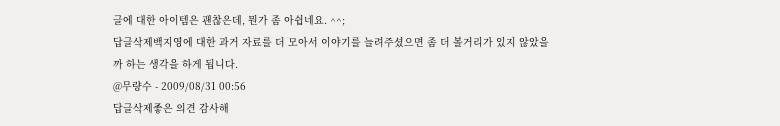글에 대한 아이템은 괜찮은데, 뭔가 좀 아쉽네요. ^^;
답글삭제백지영에 대한 과거 자료를 더 모아서 이야기를 늘려주셨으면 좀 더 볼거리가 있지 않았을까 하는 생각을 하게 됩니다.
@무량수 - 2009/08/31 00:56
답글삭제좋은 의견 감사해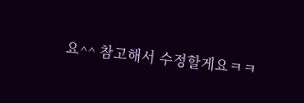요^^ 참고해서 수정할게요ㅋㅋ